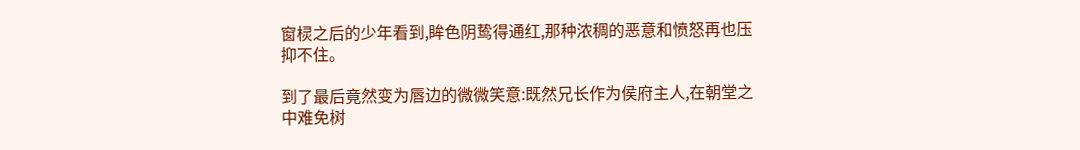窗棂之后的少年看到,眸色阴鸷得通红,那种浓稠的恶意和愤怒再也压抑不住。

到了最后竟然变为唇边的微微笑意:既然兄长作为侯府主人,在朝堂之中难免树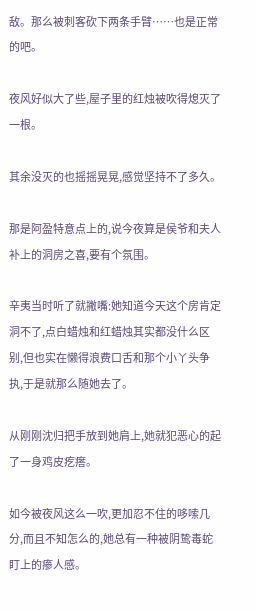敌。那么被刺客砍下两条手臂……也是正常的吧。

夜风好似大了些,屋子里的红烛被吹得熄灭了一根。

其余没灭的也摇摇晃晃,感觉坚持不了多久。

那是阿盈特意点上的,说今夜算是侯爷和夫人补上的洞房之喜,要有个氛围。

辛夷当时听了就撇嘴:她知道今天这个房肯定洞不了,点白蜡烛和红蜡烛其实都没什么区别,但也实在懒得浪费口舌和那个小丫头争执,于是就那么随她去了。

从刚刚沈归把手放到她肩上,她就犯恶心的起了一身鸡皮疙瘩。

如今被夜风这么一吹,更加忍不住的哆嗦几分,而且不知怎么的,她总有一种被阴鸷毒蛇盯上的瘆人感。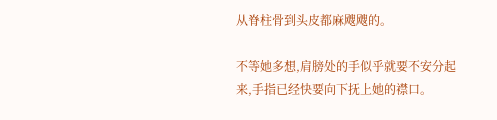从脊柱骨到头皮都麻飕飕的。

不等她多想,肩膀处的手似乎就要不安分起来,手指已经快要向下抚上她的襟口。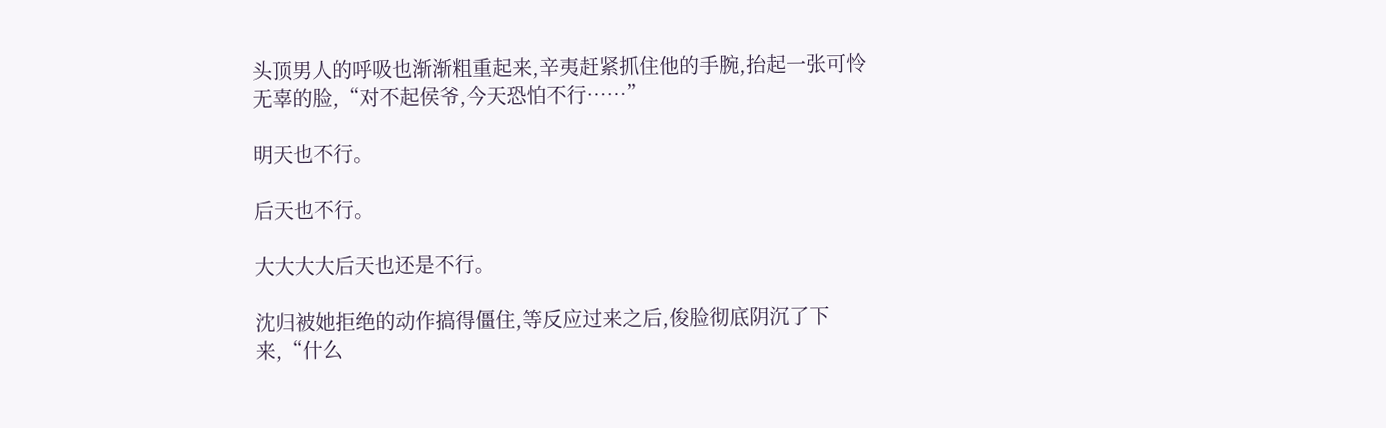头顶男人的呼吸也渐渐粗重起来,辛夷赶紧抓住他的手腕,抬起一张可怜无辜的脸,“对不起侯爷,今天恐怕不行……”

明天也不行。

后天也不行。

大大大大后天也还是不行。

沈归被她拒绝的动作搞得僵住,等反应过来之后,俊脸彻底阴沉了下来,“什么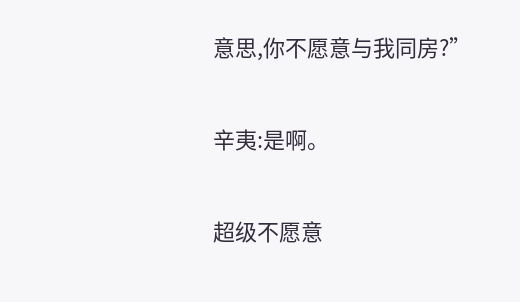意思,你不愿意与我同房?”

辛夷:是啊。

超级不愿意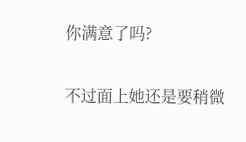你满意了吗?

不过面上她还是要稍微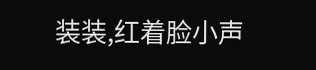装装,红着脸小声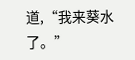道,“我来葵水了。”